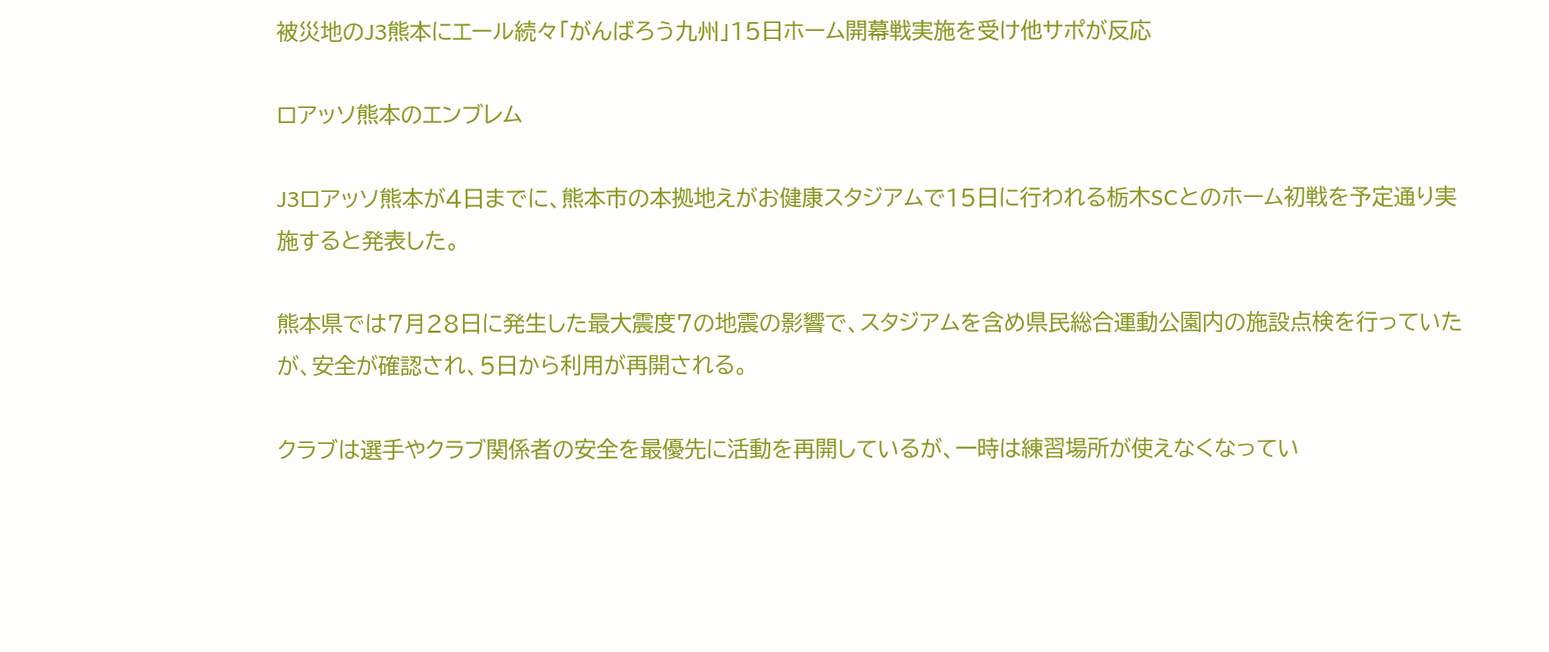被災地のJ3熊本にエール続々「がんばろう九州」15日ホーム開幕戦実施を受け他サポが反応

ロアッソ熊本のエンブレム

J3ロアッソ熊本が4日までに、熊本市の本拠地えがお健康スタジアムで15日に行われる栃木SCとのホーム初戦を予定通り実施すると発表した。

熊本県では7月28日に発生した最大震度7の地震の影響で、スタジアムを含め県民総合運動公園内の施設点検を行っていたが、安全が確認され、5日から利用が再開される。

クラブは選手やクラブ関係者の安全を最優先に活動を再開しているが、一時は練習場所が使えなくなってい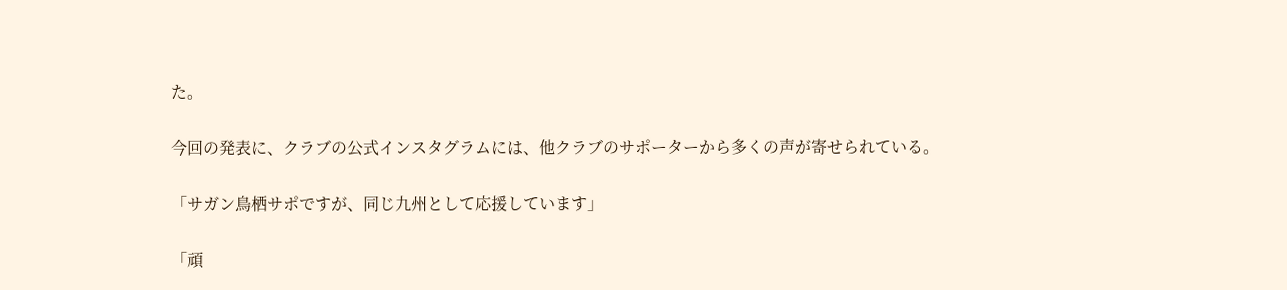た。

今回の発表に、クラブの公式インスタグラムには、他クラブのサポーターから多くの声が寄せられている。

「サガン鳥栖サポですが、同じ九州として応援しています」

「頑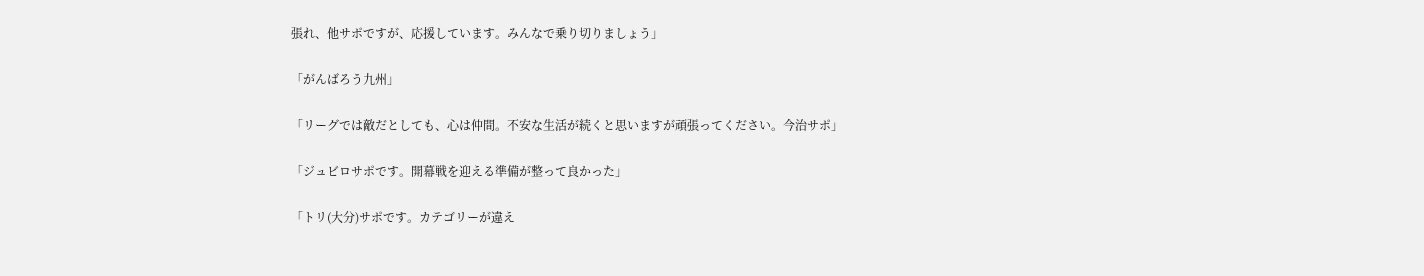張れ、他サポですが、応援しています。みんなで乗り切りましょう」

「がんばろう九州」

「リーグでは敵だとしても、心は仲間。不安な生活が続くと思いますが頑張ってください。今治サポ」

「ジュビロサポです。開幕戦を迎える準備が整って良かった」

「トリ(大分)サポです。カテゴリーが違え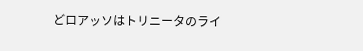どロアッソはトリニータのライ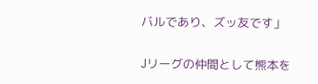バルであり、ズッ友です」

Jリーグの仲間として熊本を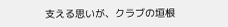支える思いが、クラブの垣根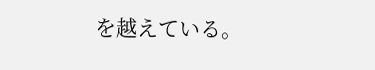を越えている。